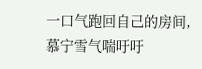一口气跑回自己的房间,慕宁雪气喘吁吁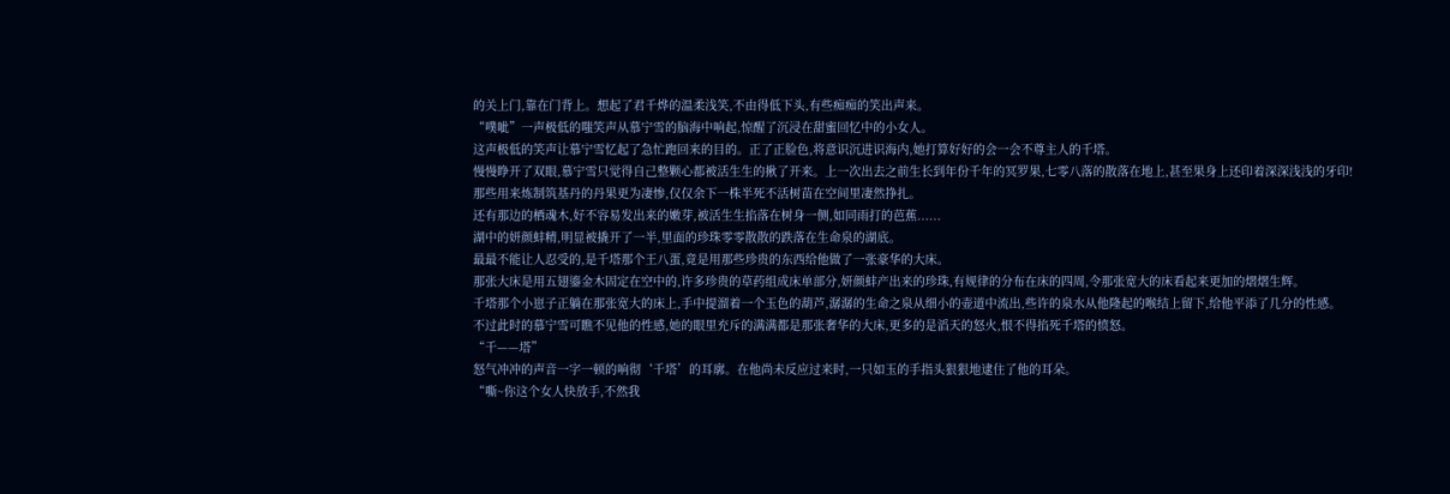的关上门,靠在门背上。想起了君千烨的温柔浅笑,不由得低下头,有些痴痴的笑出声来。
“噗呲”一声极低的嗤笑声从慕宁雪的脑海中响起,惊醒了沉浸在甜蜜回忆中的小女人。
这声极低的笑声让慕宁雪忆起了急忙跑回来的目的。正了正脸色,将意识沉进识海内,她打算好好的会一会不尊主人的千塔。
慢慢睁开了双眼,慕宁雪只觉得自己整颗心都被活生生的揪了开来。上一次出去之前生长到年份千年的冥罗果,七零八落的散落在地上,甚至果身上还印着深深浅浅的牙印!
那些用来炼制筑基丹的丹果更为凄惨,仅仅余下一株半死不活树苗在空间里凄然挣扎。
还有那边的栖魂木,好不容易发出来的嫩芽,被活生生掐落在树身一侧,如同雨打的芭蕉......
湖中的妍颜蚌精,明显被撬开了一半,里面的珍珠零零散散的跌落在生命泉的湖底。
最最不能让人忍受的,是千塔那个王八蛋,竟是用那些珍贵的东西给他做了一张豪华的大床。
那张大床是用五翅鎏金木固定在空中的,许多珍贵的草药组成床单部分,妍颜蚌产出来的珍珠,有规律的分布在床的四周,令那张宽大的床看起来更加的熠熠生辉。
千塔那个小崽子正躺在那张宽大的床上,手中提溜着一个玉色的葫芦,潺潺的生命之泉从细小的壶道中流出,些许的泉水从他隆起的喉结上留下,给他平添了几分的性感。
不过此时的慕宁雪可瞧不见他的性感,她的眼里充斥的满满都是那张奢华的大床,更多的是滔天的怒火,恨不得掐死千塔的愤怒。
“千——塔”
怒气冲冲的声音一字一顿的响彻‘千塔’的耳廓。在他尚未反应过来时,一只如玉的手指头狠狠地逮住了他的耳朵。
“嘶~你这个女人快放手,不然我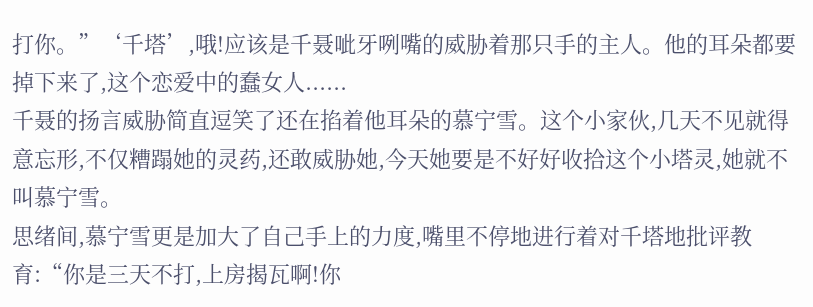打你。”‘千塔’,哦!应该是千聂呲牙咧嘴的威胁着那只手的主人。他的耳朵都要掉下来了,这个恋爱中的蠢女人......
千聂的扬言威胁简直逗笑了还在掐着他耳朵的慕宁雪。这个小家伙,几天不见就得意忘形,不仅糟蹋她的灵药,还敢威胁她,今天她要是不好好收拾这个小塔灵,她就不叫慕宁雪。
思绪间,慕宁雪更是加大了自己手上的力度,嘴里不停地进行着对千塔地批评教育:“你是三天不打,上房揭瓦啊!你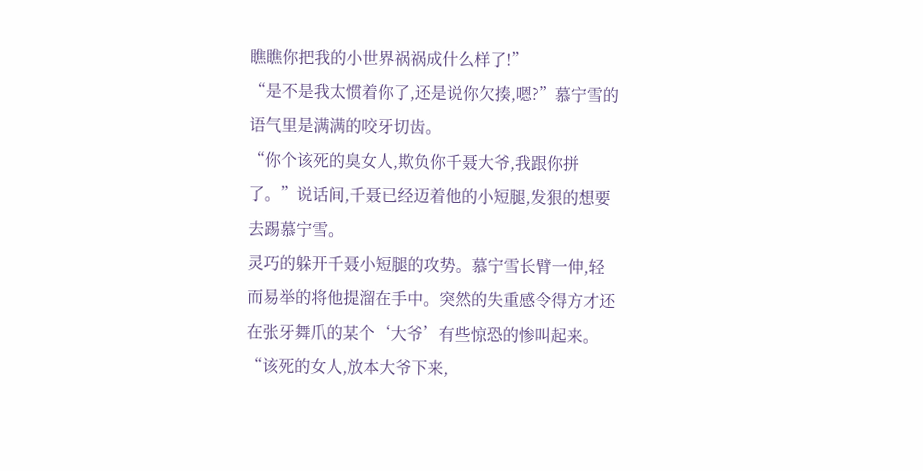瞧瞧你把我的小世界祸祸成什么样了!”
“是不是我太惯着你了,还是说你欠揍,嗯?”慕宁雪的语气里是满满的咬牙切齿。
“你个该死的臭女人,欺负你千聂大爷,我跟你拼了。”说话间,千聂已经迈着他的小短腿,发狠的想要去踢慕宁雪。
灵巧的躲开千聂小短腿的攻势。慕宁雪长臂一伸,轻而易举的将他提溜在手中。突然的失重感令得方才还在张牙舞爪的某个‘大爷’有些惊恐的惨叫起来。
“该死的女人,放本大爷下来,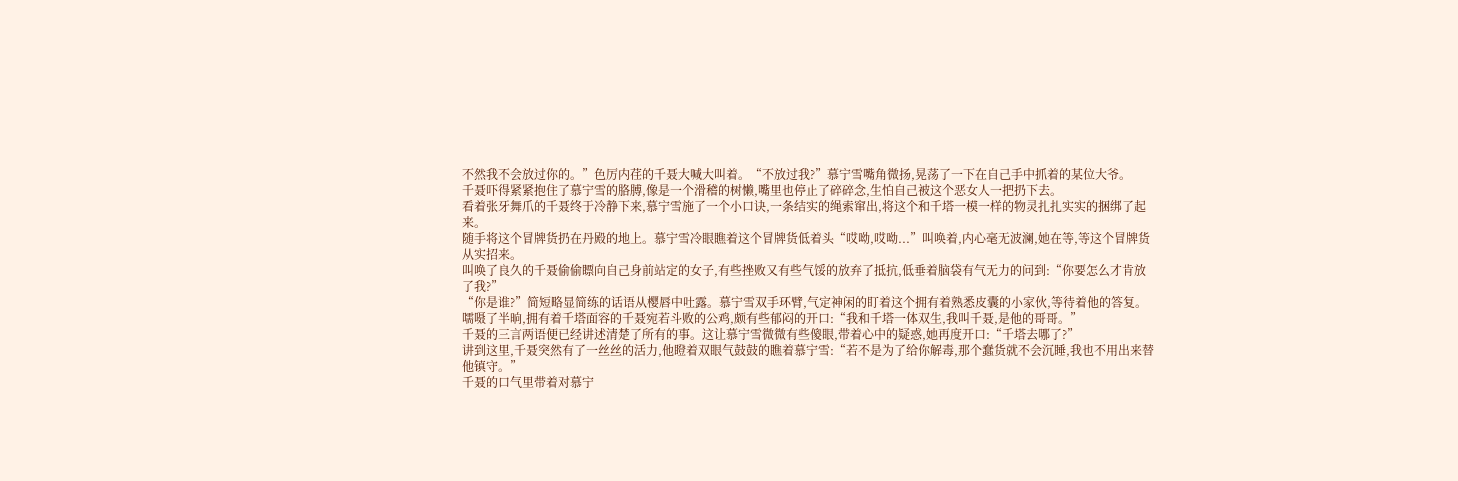不然我不会放过你的。”色厉内荏的千聂大喊大叫着。“不放过我?”慕宁雪嘴角微扬,晃荡了一下在自己手中抓着的某位大爷。
千聂吓得紧紧抱住了慕宁雪的胳膊,像是一个滑稽的树懒,嘴里也停止了碎碎念,生怕自己被这个恶女人一把扔下去。
看着张牙舞爪的千聂终于冷静下来,慕宁雪施了一个小口诀,一条结实的绳索窜出,将这个和千塔一模一样的物灵扎扎实实的捆绑了起来。
随手将这个冒牌货扔在丹殿的地上。慕宁雪冷眼瞧着这个冒牌货低着头“哎呦,哎呦...”叫唤着,内心毫无波澜,她在等,等这个冒牌货从实招来。
叫唤了良久的千聂偷偷瞟向自己身前站定的女子,有些挫败又有些气馁的放弃了抵抗,低垂着脑袋有气无力的问到:“你要怎么才肯放了我?”
“你是谁?”简短略显简练的话语从樱唇中吐露。慕宁雪双手环臂,气定神闲的盯着这个拥有着熟悉皮囊的小家伙,等待着他的答复。
嚅嗫了半晌,拥有着千塔面容的千聂宛若斗败的公鸡,颇有些郁闷的开口:“我和千塔一体双生,我叫千聂,是他的哥哥。”
千聂的三言两语便已经讲述清楚了所有的事。这让慕宁雪微微有些傻眼,带着心中的疑惑,她再度开口:“千塔去哪了?”
讲到这里,千聂突然有了一丝丝的活力,他瞪着双眼气鼓鼓的瞧着慕宁雪:“若不是为了给你解毒,那个蠢货就不会沉睡,我也不用出来替他镇守。”
千聂的口气里带着对慕宁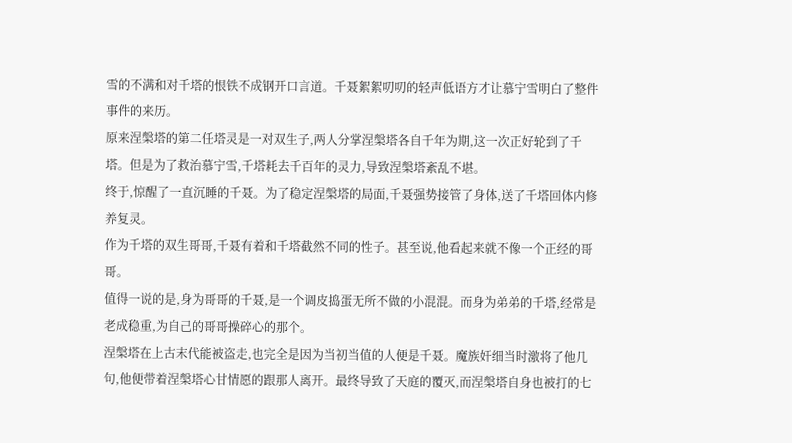雪的不满和对千塔的恨铁不成钢开口言道。千聂絮絮叨叨的轻声低语方才让慕宁雪明白了整件事件的来历。
原来涅槃塔的第二任塔灵是一对双生子,两人分掌涅槃塔各自千年为期,这一次正好轮到了千塔。但是为了救治慕宁雪,千塔耗去千百年的灵力,导致涅槃塔紊乱不堪。
终于,惊醒了一直沉睡的千聂。为了稳定涅槃塔的局面,千聂强势接管了身体,送了千塔回体内修养复灵。
作为千塔的双生哥哥,千聂有着和千塔截然不同的性子。甚至说,他看起来就不像一个正经的哥哥。
值得一说的是,身为哥哥的千聂,是一个调皮捣蛋无所不做的小混混。而身为弟弟的千塔,经常是老成稳重,为自己的哥哥操碎心的那个。
涅槃塔在上古末代能被盗走,也完全是因为当初当值的人便是千聂。魔族奸细当时激将了他几句,他便带着涅槃塔心甘情愿的跟那人离开。最终导致了天庭的覆灭,而涅槃塔自身也被打的七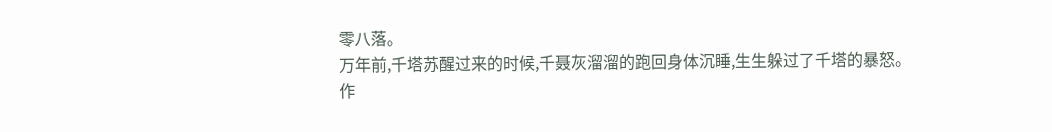零八落。
万年前,千塔苏醒过来的时候,千聂灰溜溜的跑回身体沉睡,生生躲过了千塔的暴怒。
作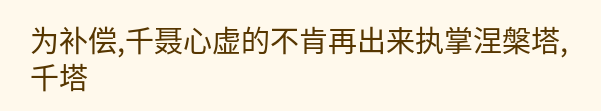为补偿,千聂心虚的不肯再出来执掌涅槃塔,千塔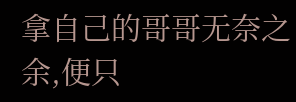拿自己的哥哥无奈之余,便只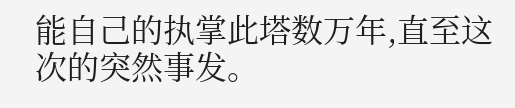能自己的执掌此塔数万年,直至这次的突然事发。